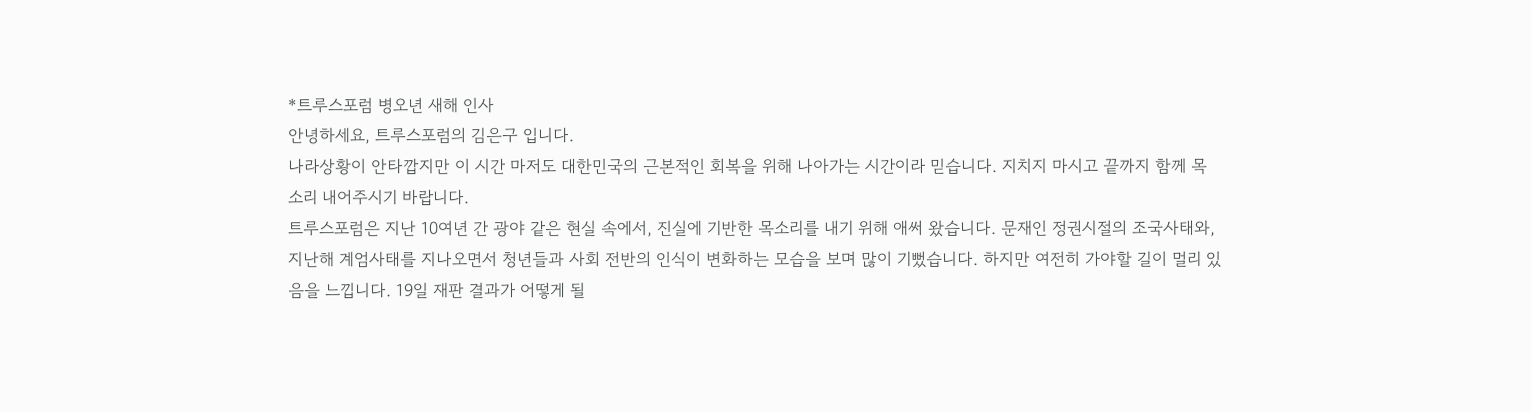*트루스포럼 병오년 새해 인사
안녕하세요, 트루스포럼의 김은구 입니다.
나라상황이 안타깝지만 이 시간 마저도 대한민국의 근본적인 회복을 위해 나아가는 시간이라 믿습니다. 지치지 마시고 끝까지 함께 목소리 내어주시기 바랍니다.
트루스포럼은 지난 10여년 간 광야 같은 현실 속에서, 진실에 기반한 목소리를 내기 위해 애써 왔습니다. 문재인 정권시절의 조국사태와, 지난해 계엄사태를 지나오면서 청년들과 사회 전반의 인식이 변화하는 모습을 보며 많이 기뻤습니다. 하지만 여전히 가야할 길이 멀리 있음을 느낍니다. 19일 재판 결과가 어떻게 될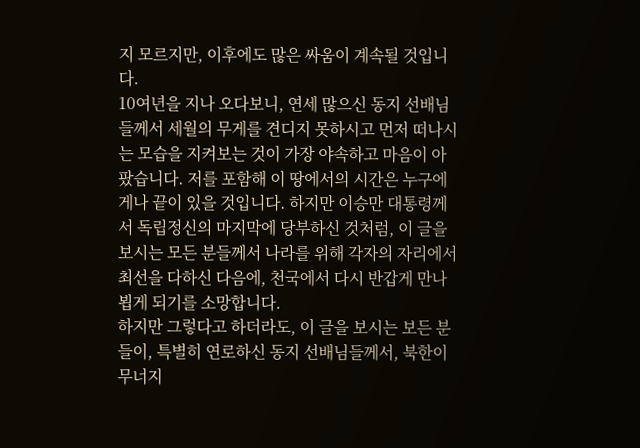지 모르지만, 이후에도 많은 싸움이 계속될 것입니다.
10여년을 지나 오다보니, 연세 많으신 동지 선배님들께서 세월의 무게를 견디지 못하시고 먼저 떠나시는 모습을 지켜보는 것이 가장 야속하고 마음이 아팠습니다. 저를 포함해 이 땅에서의 시간은 누구에게나 끝이 있을 것입니다. 하지만 이승만 대통령께서 독립정신의 마지막에 당부하신 것처럼, 이 글을 보시는 모든 분들께서 나라를 위해 각자의 자리에서 최선을 다하신 다음에, 천국에서 다시 반갑게 만나 뵙게 되기를 소망합니다.
하지만 그렇다고 하더라도, 이 글을 보시는 보든 분들이, 특별히 연로하신 동지 선배님들께서, 북한이 무너지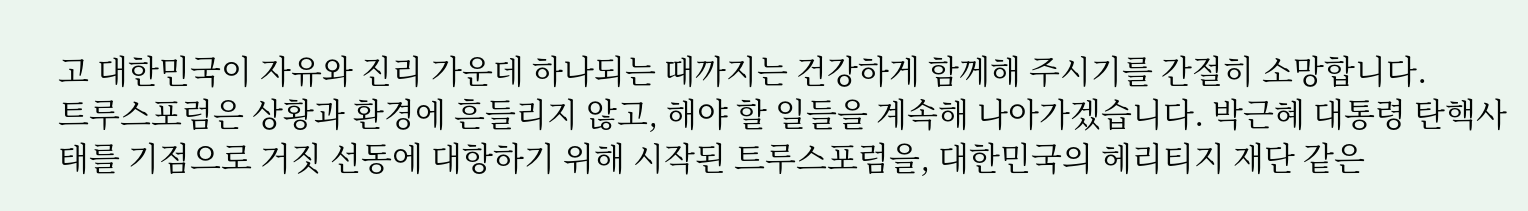고 대한민국이 자유와 진리 가운데 하나되는 때까지는 건강하게 함께해 주시기를 간절히 소망합니다.
트루스포럼은 상황과 환경에 흔들리지 않고, 해야 할 일들을 계속해 나아가겠습니다. 박근혜 대통령 탄핵사태를 기점으로 거짓 선동에 대항하기 위해 시작된 트루스포럼을, 대한민국의 헤리티지 재단 같은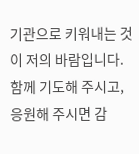기관으로 키워내는 것이 저의 바람입니다.
함께 기도해 주시고, 응원해 주시면 감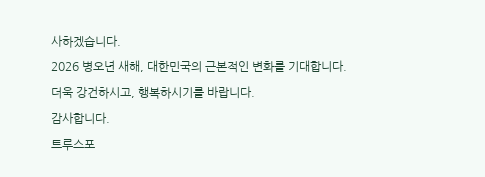사하겠습니다.
2026 병오년 새해, 대한민국의 근본적인 변화를 기대합니다.
더욱 강건하시고, 행복하시기를 바랍니다.
감사합니다.
트루스포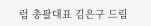럼 총괄대표 김은구 드림